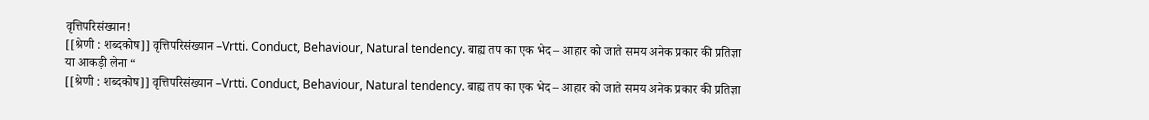वृत्तिपरिसंख्यान!
[[श्रेणी : शब्दकोष]] वृत्तिपरिसंख्यान –Vrtti. Conduct, Behaviour, Natural tendency. बाह्य तप का एक भेद – आहार को जाते समय अनेक प्रकार की प्रतिज्ञा या आकड़ी लेना “
[[श्रेणी : शब्दकोष]] वृत्तिपरिसंख्यान –Vrtti. Conduct, Behaviour, Natural tendency. बाह्य तप का एक भेद – आहार को जाते समय अनेक प्रकार की प्रतिज्ञा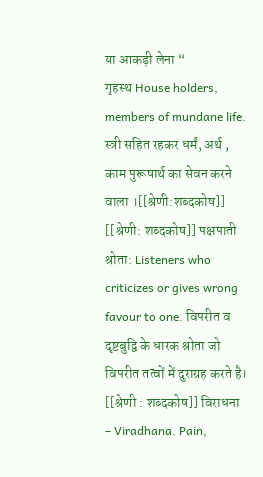या आकड़ी लेना “
गृहस्थ House holders, members of mundane life. स्त्री सहित रहकर धर्मं, अर्थ , काम पुरूषार्थ का सेवन करने वाला ।[[श्रेणी:शब्दकोष]]
[[श्रेणी: शब्दकोष]] पक्षपाती श्रोता: Listeners who criticizes or gives wrong favour to one. विपरीत व दृष्टबुद्वि के धारक श्रोता जो विपरीत तत्वों में दुराग्रह करते है।
[[श्रेणी : शब्दकोष]] विराधना – Viradhana. Pain,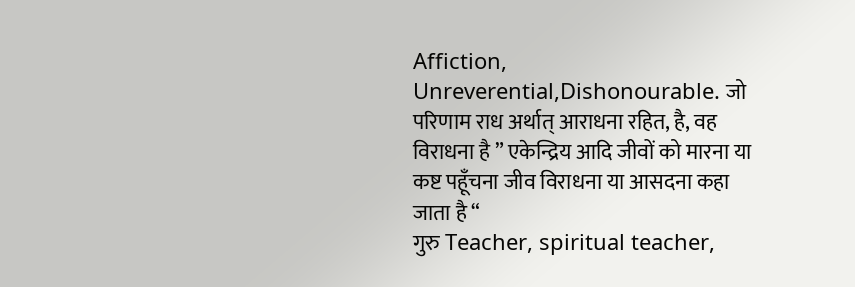Affiction, Unreverential,Dishonourable. जो परिणाम राध अर्थात् आराधना रहित, है, वह विराधना है ” एकेन्द्रिय आदि जीवों को मारना या कष्ट पहूँचना जीव विराधना या आसदना कहा जाता है “
गुरु Teacher, spiritual teacher,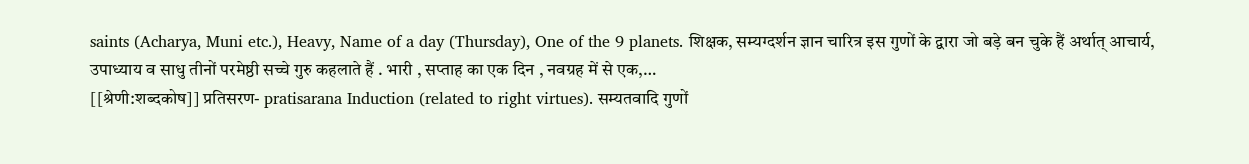saints (Acharya, Muni etc.), Heavy, Name of a day (Thursday), One of the 9 planets. शिक्षक, सम्यग्दर्शन ज्ञान चारित्र इस गुणों के द्वारा जो बड़े बन चुके हैं अर्थात् आचार्य, उपाध्याय व साधु तीनों परमेष्ठी सच्चे गुरु कहलाते हैं . भारी , सप्ताह का एक दिन , नवग्रह में से एक,…
[[श्रेणी:शब्दकोष]] प्रतिसरण- pratisarana Induction (related to right virtues). सम्यतवादि गुणों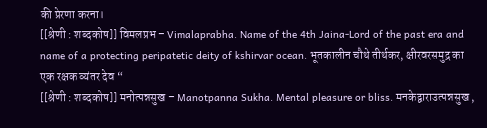की प्रेरणा करना।
[[श्रेणी : शब्दकोष]] विमलप्रभ – Vimalaprabha. Name of the 4th Jaina-Lord of the past era and name of a protecting peripatetic deity of kshirvar ocean. भूतकालीन चौथे तीर्थकर, क्षीरवरसमुद्र का एक रक्षक व्यंतर देव “
[[श्रेणी : शब्दकोष]] मनोत्पन्नसुख – Manotpanna Sukha. Mental pleasure or bliss. मनकेद्वाराउत्पन्नसुख ,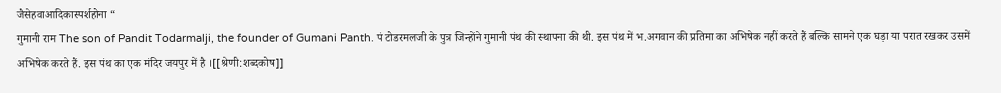जैसेहवाआदिकास्पर्शहोना “
गुमानी राम The son of Pandit Todarmalji, the founder of Gumani Panth. पं टोडरमलजी के पुत्र जिन्होंने गुमानी पंथ की स्थापना की थी. इस पंथ में भ.अगवान की प्रतिमा का अभिषेक नहीं करते हैं बल्कि सामने एक घड़ा या परात रखकर उसमें अभिषेक करते हैं. इस पंथ का एक मंदिर जयपुर में है ।[[श्रेणी:शब्दकोष]]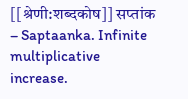[[श्रेणी:शब्दकोष]] सप्तांक – Saptaanka. Infinite multiplicative increase.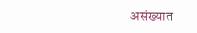असंख्यात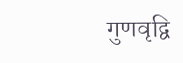गुणवृद्वि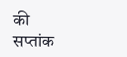की सप्तांक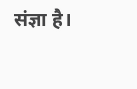संज्ञा है।